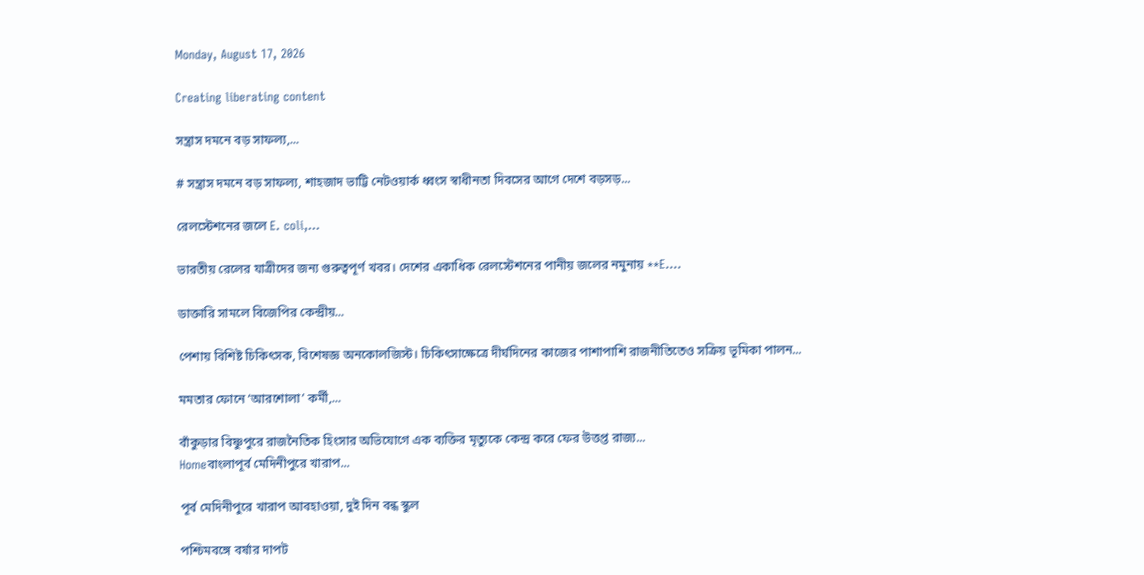Monday, August 17, 2026

Creating liberating content

সন্ত্রাস দমনে বড় সাফল্য,...

# সন্ত্রাস দমনে বড় সাফল্য, শাহজাদ ভাট্টি নেটওয়ার্ক ধ্বংস স্বাধীনতা দিবসের আগে দেশে বড়সড়...

রেলস্টেশনের জলে E. coli,...

ভারতীয় রেলের যাত্রীদের জন্য গুরুত্বপূর্ণ খবর। দেশের একাধিক রেলস্টেশনের পানীয় জলের নমুনায় **E....

ডাক্তারি সামলে বিজেপির কেন্দ্রীয়...

পেশায় বিশিষ্ট চিকিৎসক, বিশেষজ্ঞ অনকোলজিস্ট। চিকিৎসাক্ষেত্রে দীর্ঘদিনের কাজের পাশাপাশি রাজনীতিতেও সক্রিয় ভূমিকা পালন...

মমতার ফোনে ‘আরশোলা’ কর্মী,...

বাঁকুড়ার বিষ্ণুপুরে রাজনৈতিক হিংসার অভিযোগে এক ব্যক্তির মৃত্যুকে কেন্দ্র করে ফের উত্তপ্ত রাজ্য...
Homeবাংলাপূর্ব মেদিনীপুরে খারাপ...

পূর্ব মেদিনীপুরে খারাপ আবহাওয়া, দুই দিন বন্ধ স্কুল

পশ্চিমবঙ্গে বর্ষার দাপট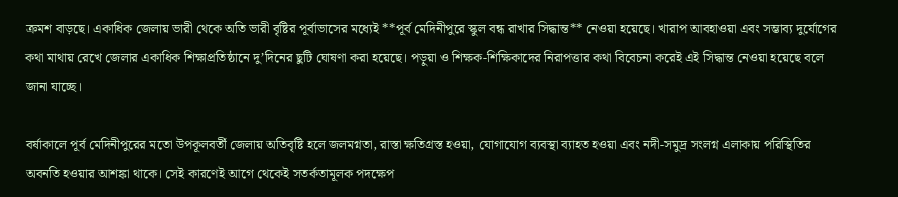ক্রমশ বাড়ছে। একাধিক জেলায় ভারী থেকে অতি ভারী বৃষ্টির পূর্বাভাসের মধ্যেই **পূর্ব মেদিনীপুরে স্কুল বন্ধ রাখার সিদ্ধান্ত** নেওয়া হয়েছে। খারাপ আবহাওয়া এবং সম্ভাব্য দুর্যোগের কথা মাথায় রেখে জেলার একাধিক শিক্ষাপ্রতিষ্ঠানে দু’দিনের ছুটি ঘোষণা করা হয়েছে। পড়ুয়া ও শিক্ষক-শিক্ষিকাদের নিরাপত্তার কথা বিবেচনা করেই এই সিদ্ধান্ত নেওয়া হয়েছে বলে জানা যাচ্ছে।

বর্ষাকালে পূর্ব মেদিনীপুরের মতো উপকূলবর্তী জেলায় অতিবৃষ্টি হলে জলমগ্নতা, রাস্তা ক্ষতিগ্রস্ত হওয়া, যোগাযোগ ব্যবস্থা ব্যাহত হওয়া এবং নদী-সমুদ্র সংলগ্ন এলাকায় পরিস্থিতির অবনতি হওয়ার আশঙ্কা থাকে। সেই কারণেই আগে থেকেই সতর্কতামূলক পদক্ষেপ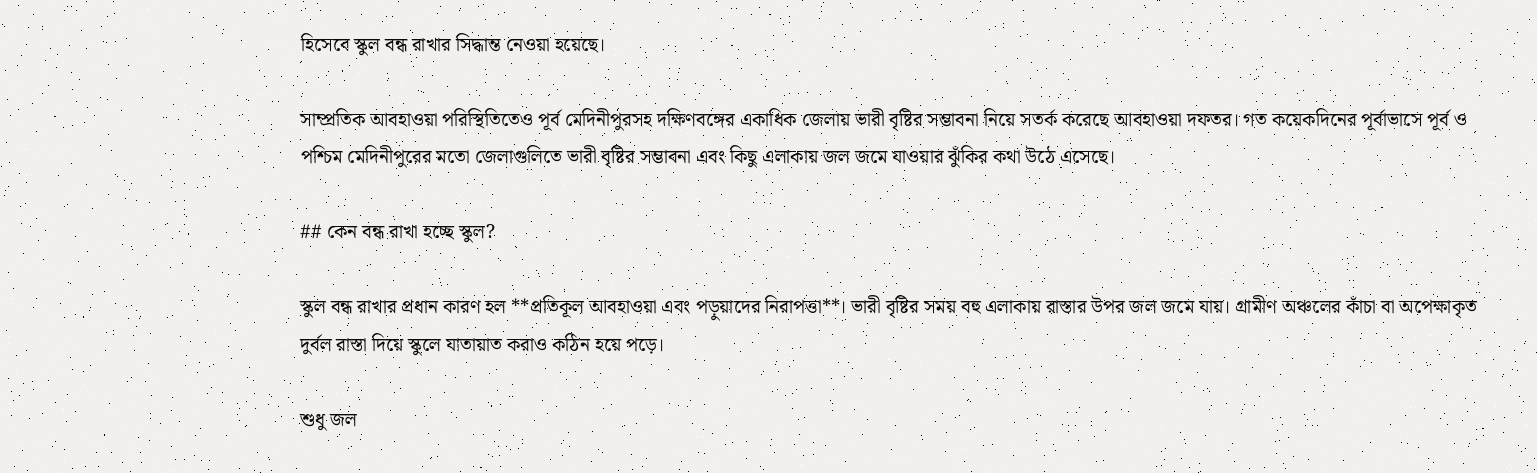হিসেবে স্কুল বন্ধ রাখার সিদ্ধান্ত নেওয়া হয়েছে।

সাম্প্রতিক আবহাওয়া পরিস্থিতিতেও পূর্ব মেদিনীপুরসহ দক্ষিণবঙ্গের একাধিক জেলায় ভারী বৃষ্টির সম্ভাবনা নিয়ে সতর্ক করেছে আবহাওয়া দফতর। গত কয়েকদিনের পূর্বাভাসে পূর্ব ও পশ্চিম মেদিনীপুরের মতো জেলাগুলিতে ভারী বৃষ্টির সম্ভাবনা এবং কিছু এলাকায় জল জমে যাওয়ার ঝুঁকির কথা উঠে এসেছে।

## কেন বন্ধ রাখা হচ্ছে স্কুল?

স্কুল বন্ধ রাখার প্রধান কারণ হল **প্রতিকূল আবহাওয়া এবং পড়ুয়াদের নিরাপত্তা**। ভারী বৃষ্টির সময় বহু এলাকায় রাস্তার উপর জল জমে যায়। গ্রামীণ অঞ্চলের কাঁচা বা অপেক্ষাকৃত দুর্বল রাস্তা দিয়ে স্কুলে যাতায়াত করাও কঠিন হয়ে পড়ে।

শুধু জল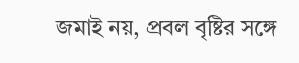জমাই নয়, প্রবল বৃষ্টির সঙ্গে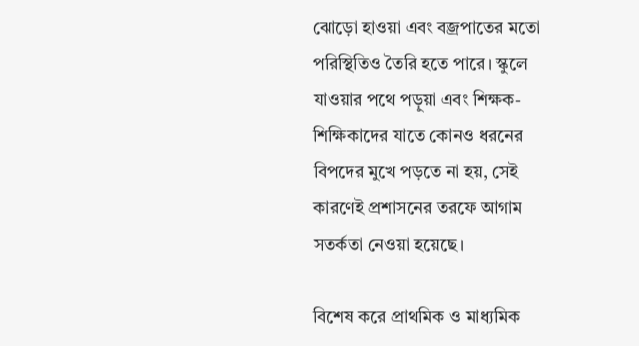ঝোড়ো হাওয়া এবং বজ্রপাতের মতো পরিস্থিতিও তৈরি হতে পারে। স্কুলে যাওয়ার পথে পড়ুয়া এবং শিক্ষক-শিক্ষিকাদের যাতে কোনও ধরনের বিপদের মুখে পড়তে না হয়, সেই কারণেই প্রশাসনের তরফে আগাম সতর্কতা নেওয়া হয়েছে।

বিশেষ করে প্রাথমিক ও মাধ্যমিক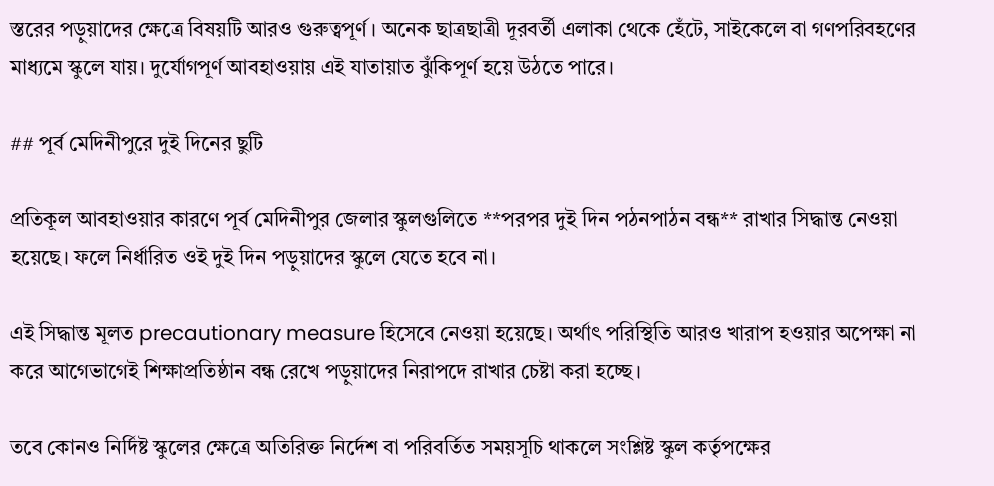স্তরের পড়ুয়াদের ক্ষেত্রে বিষয়টি আরও গুরুত্বপূর্ণ। অনেক ছাত্রছাত্রী দূরবর্তী এলাকা থেকে হেঁটে, সাইকেলে বা গণপরিবহণের মাধ্যমে স্কুলে যায়। দুর্যোগপূর্ণ আবহাওয়ায় এই যাতায়াত ঝুঁকিপূর্ণ হয়ে উঠতে পারে।

## পূর্ব মেদিনীপুরে দুই দিনের ছুটি

প্রতিকূল আবহাওয়ার কারণে পূর্ব মেদিনীপুর জেলার স্কুলগুলিতে **পরপর দুই দিন পঠনপাঠন বন্ধ** রাখার সিদ্ধান্ত নেওয়া হয়েছে। ফলে নির্ধারিত ওই দুই দিন পড়ুয়াদের স্কুলে যেতে হবে না।

এই সিদ্ধান্ত মূলত precautionary measure হিসেবে নেওয়া হয়েছে। অর্থাৎ পরিস্থিতি আরও খারাপ হওয়ার অপেক্ষা না করে আগেভাগেই শিক্ষাপ্রতিষ্ঠান বন্ধ রেখে পড়ুয়াদের নিরাপদে রাখার চেষ্টা করা হচ্ছে।

তবে কোনও নির্দিষ্ট স্কুলের ক্ষেত্রে অতিরিক্ত নির্দেশ বা পরিবর্তিত সময়সূচি থাকলে সংশ্লিষ্ট স্কুল কর্তৃপক্ষের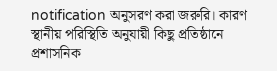notification অনুসরণ করা জরুরি। কারণ স্থানীয় পরিস্থিতি অনুযায়ী কিছু প্রতিষ্ঠানে প্রশাসনিক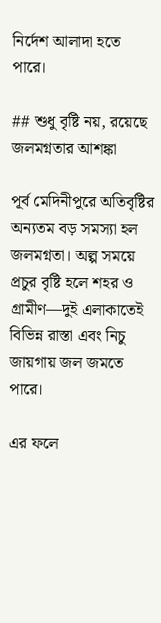নির্দেশ আলাদা হতে পারে।

## শুধু বৃষ্টি নয়, রয়েছে জলমগ্নতার আশঙ্কা

পূর্ব মেদিনীপুরে অতিবৃষ্টির অন্যতম বড় সমস্যা হল জলমগ্নতা। অল্প সময়ে প্রচুর বৃষ্টি হলে শহর ও গ্রামীণ—দুই এলাকাতেই বিভিন্ন রাস্তা এবং নিচু জায়গায় জল জমতে পারে।

এর ফলে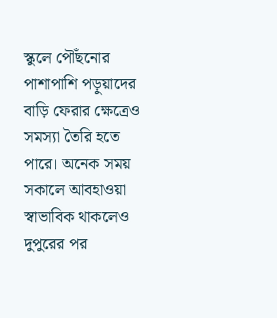স্কুলে পৌঁছনোর পাশাপাশি পড়ুয়াদের বাড়ি ফেরার ক্ষেত্রেও সমস্যা তৈরি হতে পারে। অনেক সময় সকালে আবহাওয়া স্বাভাবিক থাকলেও দুপুরের পর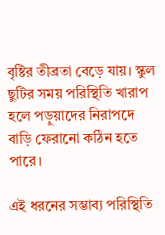বৃষ্টির তীব্রতা বেড়ে যায়। স্কুল ছুটির সময় পরিস্থিতি খারাপ হলে পড়ুয়াদের নিরাপদে বাড়ি ফেরানো কঠিন হতে পারে।

এই ধরনের সম্ভাব্য পরিস্থিতি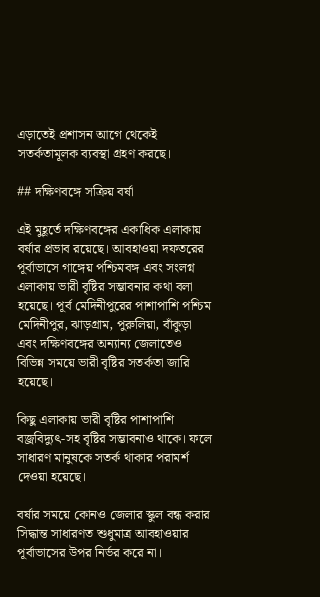এড়াতেই প্রশাসন আগে থেকেই সতর্কতামূলক ব্যবস্থা গ্রহণ করছে।

## দক্ষিণবঙ্গে সক্রিয় বর্ষা

এই মুহূর্তে দক্ষিণবঙ্গের একাধিক এলাকায় বর্ষার প্রভাব রয়েছে। আবহাওয়া দফতরের পূর্বাভাসে গাঙ্গেয় পশ্চিমবঙ্গ এবং সংলগ্ন এলাকায় ভারী বৃষ্টির সম্ভাবনার কথা বলা হয়েছে। পূর্ব মেদিনীপুরের পাশাপাশি পশ্চিম মেদিনীপুর, ঝাড়গ্রাম, পুরুলিয়া, বাঁকুড়া এবং দক্ষিণবঙ্গের অন্যান্য জেলাতেও বিভিন্ন সময়ে ভারী বৃষ্টির সতর্কতা জারি হয়েছে।

কিছু এলাকায় ভারী বৃষ্টির পাশাপাশি বজ্রবিদ্যুৎ-সহ বৃষ্টির সম্ভাবনাও থাকে। ফলে সাধারণ মানুষকে সতর্ক থাকার পরামর্শ দেওয়া হয়েছে।

বর্ষার সময়ে কোনও জেলার স্কুল বন্ধ করার সিদ্ধান্ত সাধারণত শুধুমাত্র আবহাওয়ার পূর্বাভাসের উপর নির্ভর করে না।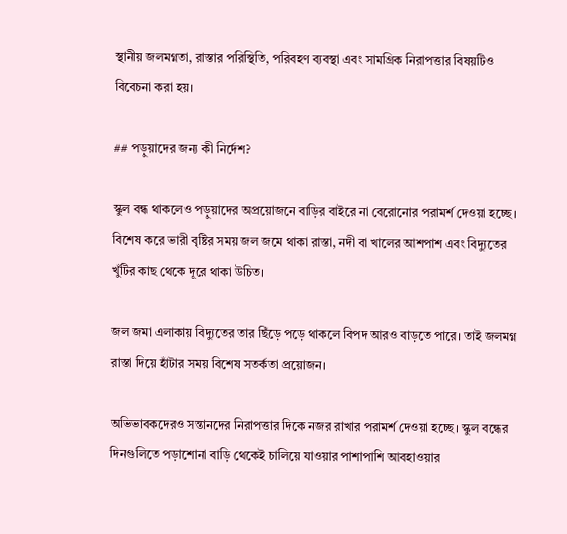স্থানীয় জলমগ্নতা, রাস্তার পরিস্থিতি, পরিবহণ ব্যবস্থা এবং সামগ্রিক নিরাপত্তার বিষয়টিও বিবেচনা করা হয়।

## পড়ুয়াদের জন্য কী নির্দেশ?

স্কুল বন্ধ থাকলেও পড়ুয়াদের অপ্রয়োজনে বাড়ির বাইরে না বেরোনোর পরামর্শ দেওয়া হচ্ছে। বিশেষ করে ভারী বৃষ্টির সময় জল জমে থাকা রাস্তা, নদী বা খালের আশপাশ এবং বিদ্যুতের খুঁটির কাছ থেকে দূরে থাকা উচিত।

জল জমা এলাকায় বিদ্যুতের তার ছিঁড়ে পড়ে থাকলে বিপদ আরও বাড়তে পারে। তাই জলমগ্ন রাস্তা দিয়ে হাঁটার সময় বিশেষ সতর্কতা প্রয়োজন।

অভিভাবকদেরও সন্তানদের নিরাপত্তার দিকে নজর রাখার পরামর্শ দেওয়া হচ্ছে। স্কুল বন্ধের দিনগুলিতে পড়াশোনা বাড়ি থেকেই চালিয়ে যাওয়ার পাশাপাশি আবহাওয়ার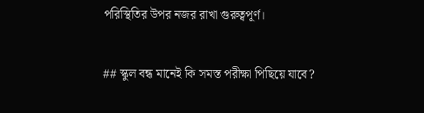পরিস্থিতির উপর নজর রাখা গুরুত্বপূর্ণ।

## স্কুল বন্ধ মানেই কি সমস্ত পরীক্ষা পিছিয়ে যাবে?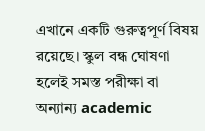এখানে একটি গুরুত্বপূর্ণ বিষয় রয়েছে। স্কুল বন্ধ ঘোষণা হলেই সমস্ত পরীক্ষা বা অন্যান্য academic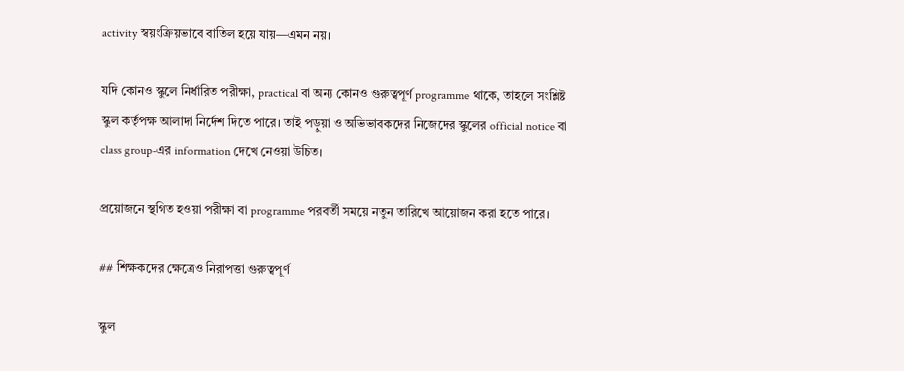activity স্বয়ংক্রিয়ভাবে বাতিল হয়ে যায়—এমন নয়।

যদি কোনও স্কুলে নির্ধারিত পরীক্ষা, practical বা অন্য কোনও গুরুত্বপূর্ণ programme থাকে, তাহলে সংশ্লিষ্ট স্কুল কর্তৃপক্ষ আলাদা নির্দেশ দিতে পারে। তাই পড়ুয়া ও অভিভাবকদের নিজেদের স্কুলের official notice বা class group-এর information দেখে নেওয়া উচিত।

প্রয়োজনে স্থগিত হওয়া পরীক্ষা বা programme পরবর্তী সময়ে নতুন তারিখে আয়োজন করা হতে পারে।

## শিক্ষকদের ক্ষেত্রেও নিরাপত্তা গুরুত্বপূর্ণ

স্কুল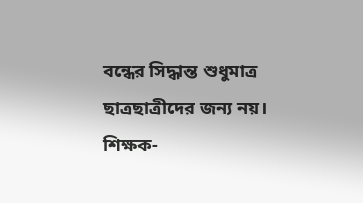বন্ধের সিদ্ধান্ত শুধুমাত্র ছাত্রছাত্রীদের জন্য নয়। শিক্ষক-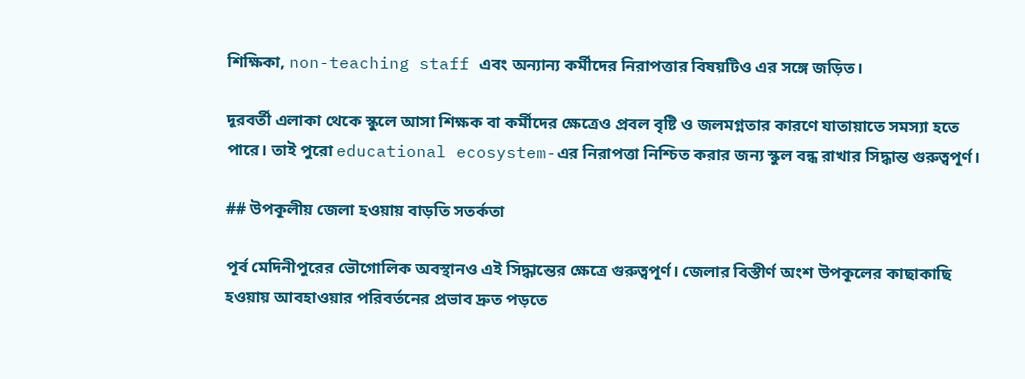শিক্ষিকা, non-teaching staff এবং অন্যান্য কর্মীদের নিরাপত্তার বিষয়টিও এর সঙ্গে জড়িত।

দূরবর্তী এলাকা থেকে স্কুলে আসা শিক্ষক বা কর্মীদের ক্ষেত্রেও প্রবল বৃষ্টি ও জলমগ্নতার কারণে যাতায়াতে সমস্যা হতে পারে। তাই পুরো educational ecosystem-এর নিরাপত্তা নিশ্চিত করার জন্য স্কুল বন্ধ রাখার সিদ্ধান্ত গুরুত্বপূর্ণ।

## উপকূলীয় জেলা হওয়ায় বাড়তি সতর্কতা

পূর্ব মেদিনীপুরের ভৌগোলিক অবস্থানও এই সিদ্ধান্তের ক্ষেত্রে গুরুত্বপূর্ণ। জেলার বিস্তীর্ণ অংশ উপকূলের কাছাকাছি হওয়ায় আবহাওয়ার পরিবর্তনের প্রভাব দ্রুত পড়তে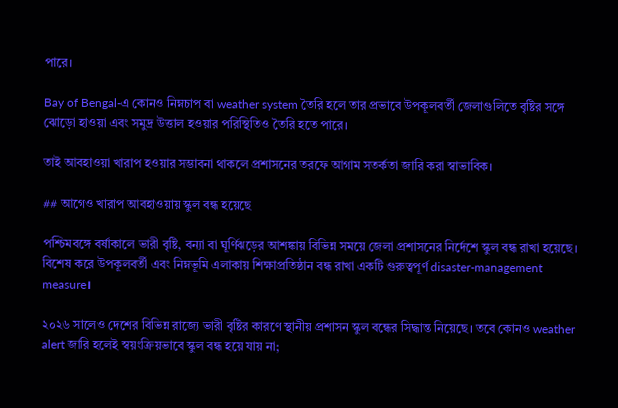পারে।

Bay of Bengal-এ কোনও নিম্নচাপ বা weather system তৈরি হলে তার প্রভাবে উপকূলবর্তী জেলাগুলিতে বৃষ্টির সঙ্গে ঝোড়ো হাওয়া এবং সমুদ্র উত্তাল হওয়ার পরিস্থিতিও তৈরি হতে পারে।

তাই আবহাওয়া খারাপ হওয়ার সম্ভাবনা থাকলে প্রশাসনের তরফে আগাম সতর্কতা জারি করা স্বাভাবিক।

## আগেও খারাপ আবহাওয়ায় স্কুল বন্ধ হয়েছে

পশ্চিমবঙ্গে বর্ষাকালে ভারী বৃষ্টি, বন্যা বা ঘূর্ণিঝড়ের আশঙ্কায় বিভিন্ন সময়ে জেলা প্রশাসনের নির্দেশে স্কুল বন্ধ রাখা হয়েছে। বিশেষ করে উপকূলবর্তী এবং নিম্নভূমি এলাকায় শিক্ষাপ্রতিষ্ঠান বন্ধ রাখা একটি গুরুত্বপূর্ণ disaster-management measure।

২০২৬ সালেও দেশের বিভিন্ন রাজ্যে ভারী বৃষ্টির কারণে স্থানীয় প্রশাসন স্কুল বন্ধের সিদ্ধান্ত নিয়েছে। তবে কোনও weather alert জারি হলেই স্বয়ংক্রিয়ভাবে স্কুল বন্ধ হয়ে যায় না;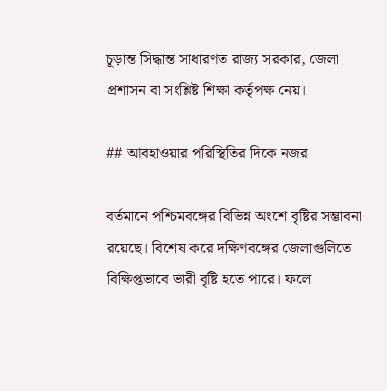চূড়ান্ত সিদ্ধান্ত সাধারণত রাজ্য সরকার, জেলা প্রশাসন বা সংশ্লিষ্ট শিক্ষা কর্তৃপক্ষ নেয়।

## আবহাওয়ার পরিস্থিতির দিকে নজর

বর্তমানে পশ্চিমবঙ্গের বিভিন্ন অংশে বৃষ্টির সম্ভাবনা রয়েছে। বিশেষ করে দক্ষিণবঙ্গের জেলাগুলিতে বিক্ষিপ্তভাবে ভারী বৃষ্টি হতে পারে। ফলে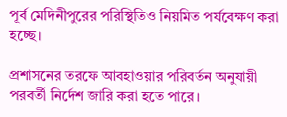পূর্ব মেদিনীপুরের পরিস্থিতিও নিয়মিত পর্যবেক্ষণ করা হচ্ছে।

প্রশাসনের তরফে আবহাওয়ার পরিবর্তন অনুযায়ী পরবর্তী নির্দেশ জারি করা হতে পারে।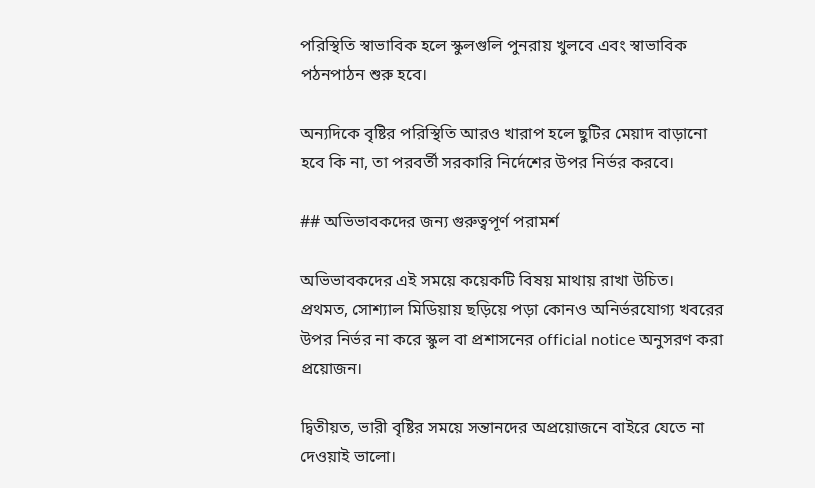পরিস্থিতি স্বাভাবিক হলে স্কুলগুলি পুনরায় খুলবে এবং স্বাভাবিক পঠনপাঠন শুরু হবে।

অন্যদিকে বৃষ্টির পরিস্থিতি আরও খারাপ হলে ছুটির মেয়াদ বাড়ানো হবে কি না, তা পরবর্তী সরকারি নির্দেশের উপর নির্ভর করবে।

## অভিভাবকদের জন্য গুরুত্বপূর্ণ পরামর্শ

অভিভাবকদের এই সময়ে কয়েকটি বিষয় মাথায় রাখা উচিত। প্রথমত, সোশ্যাল মিডিয়ায় ছড়িয়ে পড়া কোনও অনির্ভরযোগ্য খবরের উপর নির্ভর না করে স্কুল বা প্রশাসনের official notice অনুসরণ করা প্রয়োজন।

দ্বিতীয়ত, ভারী বৃষ্টির সময়ে সন্তানদের অপ্রয়োজনে বাইরে যেতে না দেওয়াই ভালো।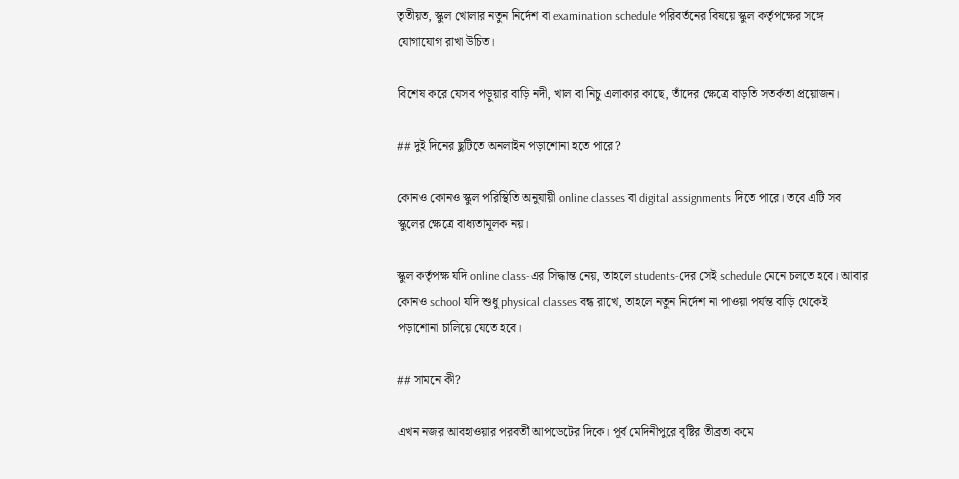তৃতীয়ত, স্কুল খোলার নতুন নির্দেশ বা examination schedule পরিবর্তনের বিষয়ে স্কুল কর্তৃপক্ষের সঙ্গে যোগাযোগ রাখা উচিত।

বিশেষ করে যেসব পড়ুয়ার বাড়ি নদী, খাল বা নিচু এলাকার কাছে, তাঁদের ক্ষেত্রে বাড়তি সতর্কতা প্রয়োজন।

## দুই দিনের ছুটিতে অনলাইন পড়াশোনা হতে পারে?

কোনও কোনও স্কুল পরিস্থিতি অনুযায়ী online classes বা digital assignments দিতে পারে। তবে এটি সব স্কুলের ক্ষেত্রে বাধ্যতামূলক নয়।

স্কুল কর্তৃপক্ষ যদি online class-এর সিদ্ধান্ত নেয়, তাহলে students-দের সেই schedule মেনে চলতে হবে। আবার কোনও school যদি শুধু physical classes বন্ধ রাখে, তাহলে নতুন নির্দেশ না পাওয়া পর্যন্ত বাড়ি থেকেই পড়াশোনা চালিয়ে যেতে হবে।

## সামনে কী?

এখন নজর আবহাওয়ার পরবর্তী আপডেটের দিকে। পূর্ব মেদিনীপুরে বৃষ্টির তীব্রতা কমে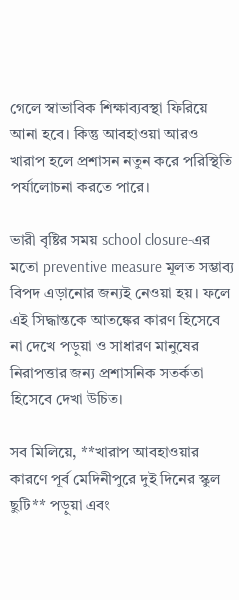গেলে স্বাভাবিক শিক্ষাব্যবস্থা ফিরিয়ে আনা হবে। কিন্তু আবহাওয়া আরও খারাপ হলে প্রশাসন নতুন করে পরিস্থিতি পর্যালোচনা করতে পারে।

ভারী বৃষ্টির সময় school closure-এর মতো preventive measure মূলত সম্ভাব্য বিপদ এড়ানোর জন্যই নেওয়া হয়। ফলে এই সিদ্ধান্তকে আতঙ্কের কারণ হিসেবে না দেখে পড়ুয়া ও সাধারণ মানুষের নিরাপত্তার জন্য প্রশাসনিক সতর্কতা হিসেবে দেখা উচিত।

সব মিলিয়ে, **খারাপ আবহাওয়ার কারণে পূর্ব মেদিনীপুরে দুই দিনের স্কুল ছুটি** পড়ুয়া এবং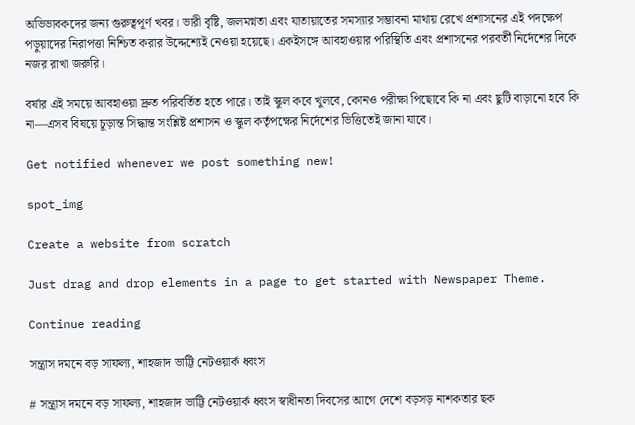অভিভাবকদের জন্য গুরুত্বপূর্ণ খবর। ভারী বৃষ্টি, জলমগ্নতা এবং যাতায়াতের সমস্যার সম্ভাবনা মাথায় রেখে প্রশাসনের এই পদক্ষেপ পড়ুয়াদের নিরাপত্তা নিশ্চিত করার উদ্দেশ্যেই নেওয়া হয়েছে। একইসঙ্গে আবহাওয়ার পরিস্থিতি এবং প্রশাসনের পরবর্তী নির্দেশের দিকে নজর রাখা জরুরি।

বর্ষার এই সময়ে আবহাওয়া দ্রুত পরিবর্তিত হতে পারে। তাই স্কুল কবে খুলবে, কোনও পরীক্ষা পিছোবে কি না এবং ছুটি বাড়ানো হবে কি না—এসব বিষয়ে চূড়ান্ত সিদ্ধান্ত সংশ্লিষ্ট প্রশাসন ও স্কুল কর্তৃপক্ষের নির্দেশের ভিত্তিতেই জানা যাবে।

Get notified whenever we post something new!

spot_img

Create a website from scratch

Just drag and drop elements in a page to get started with Newspaper Theme.

Continue reading

সন্ত্রাস দমনে বড় সাফল্য, শাহজাদ ভাট্টি নেটওয়ার্ক ধ্বংস

# সন্ত্রাস দমনে বড় সাফল্য, শাহজাদ ভাট্টি নেটওয়ার্ক ধ্বংস স্বাধীনতা দিবসের আগে দেশে বড়সড় নাশকতার ছক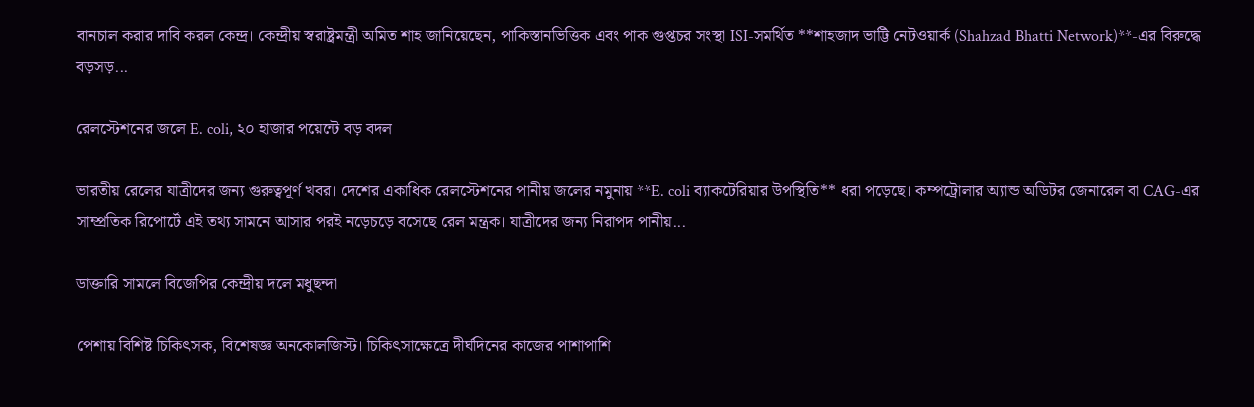বানচাল করার দাবি করল কেন্দ্র। কেন্দ্রীয় স্বরাষ্ট্রমন্ত্রী অমিত শাহ জানিয়েছেন, পাকিস্তানভিত্তিক এবং পাক গুপ্তচর সংস্থা ISI-সমর্থিত **শাহজাদ ভাট্টি নেটওয়ার্ক (Shahzad Bhatti Network)**-এর বিরুদ্ধে বড়সড়...

রেলস্টেশনের জলে E. coli, ২০ হাজার পয়েন্টে বড় বদল

ভারতীয় রেলের যাত্রীদের জন্য গুরুত্বপূর্ণ খবর। দেশের একাধিক রেলস্টেশনের পানীয় জলের নমুনায় **E. coli ব্যাকটেরিয়ার উপস্থিতি** ধরা পড়েছে। কম্পট্রোলার অ্যান্ড অডিটর জেনারেল বা CAG-এর সাম্প্রতিক রিপোর্টে এই তথ্য সামনে আসার পরই নড়েচড়ে বসেছে রেল মন্ত্রক। যাত্রীদের জন্য নিরাপদ পানীয়...

ডাক্তারি সামলে বিজেপির কেন্দ্রীয় দলে মধুছন্দা

পেশায় বিশিষ্ট চিকিৎসক, বিশেষজ্ঞ অনকোলজিস্ট। চিকিৎসাক্ষেত্রে দীর্ঘদিনের কাজের পাশাপাশি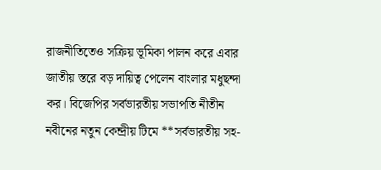রাজনীতিতেও সক্রিয় ভূমিকা পালন করে এবার জাতীয় স্তরে বড় দায়িত্ব পেলেন বাংলার মধুছন্দা কর। বিজেপির সর্বভারতীয় সভাপতি নীতীন নবীনের নতুন কেন্দ্রীয় টিমে **সর্বভারতীয় সহ-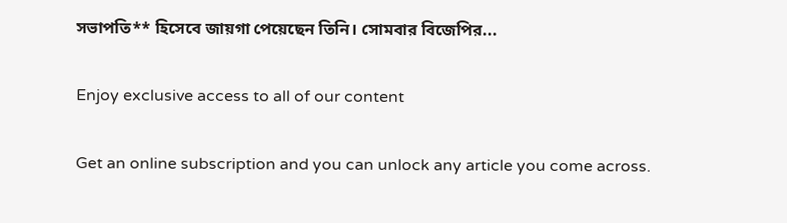সভাপতি** হিসেবে জায়গা পেয়েছেন তিনি। সোমবার বিজেপির...

Enjoy exclusive access to all of our content

Get an online subscription and you can unlock any article you come across.